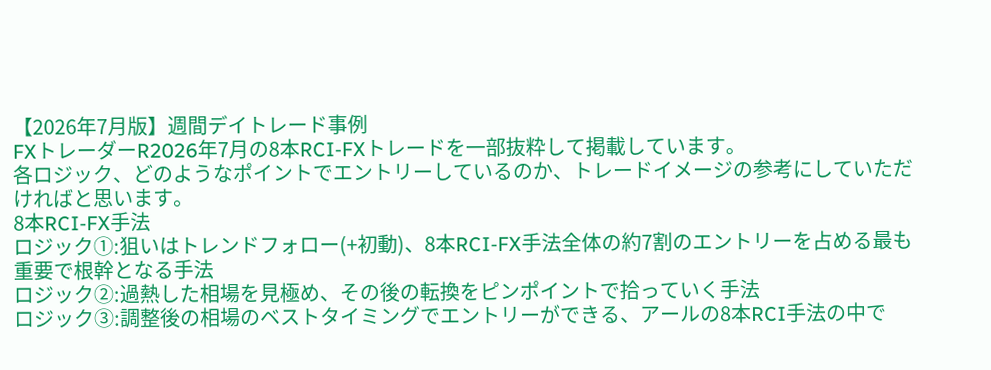【2026年7月版】週間デイトレード事例
FXトレーダーR2026年7月の8本RCI-FXトレードを一部抜粋して掲載しています。
各ロジック、どのようなポイントでエントリーしているのか、トレードイメージの参考にしていただければと思います。
8本RCI-FX手法
ロジック①:狙いはトレンドフォロー(+初動)、8本RCI-FX手法全体の約7割のエントリーを占める最も重要で根幹となる手法
ロジック②:過熱した相場を見極め、その後の転換をピンポイントで拾っていく手法
ロジック③:調整後の相場のベストタイミングでエントリーができる、アールの8本RCI手法の中で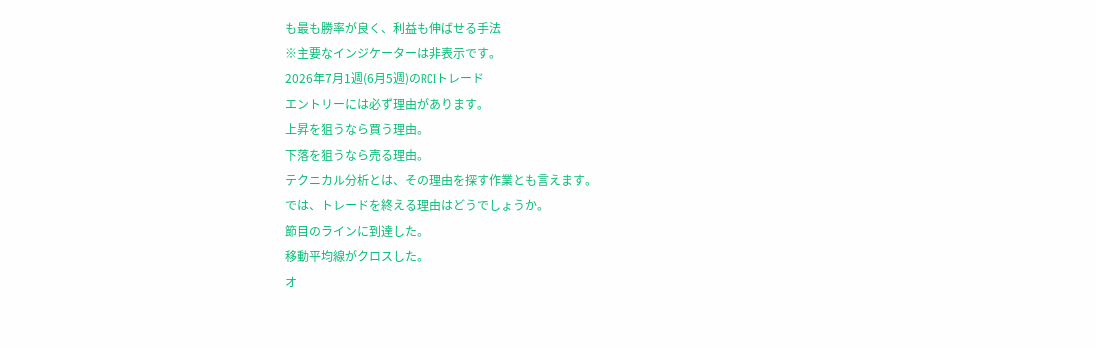も最も勝率が良く、利益も伸ばせる手法
※主要なインジケーターは非表示です。
2026年7月1週(6月5週)のRCIトレード
エントリーには必ず理由があります。
上昇を狙うなら買う理由。
下落を狙うなら売る理由。
テクニカル分析とは、その理由を探す作業とも言えます。
では、トレードを終える理由はどうでしょうか。
節目のラインに到達した。
移動平均線がクロスした。
オ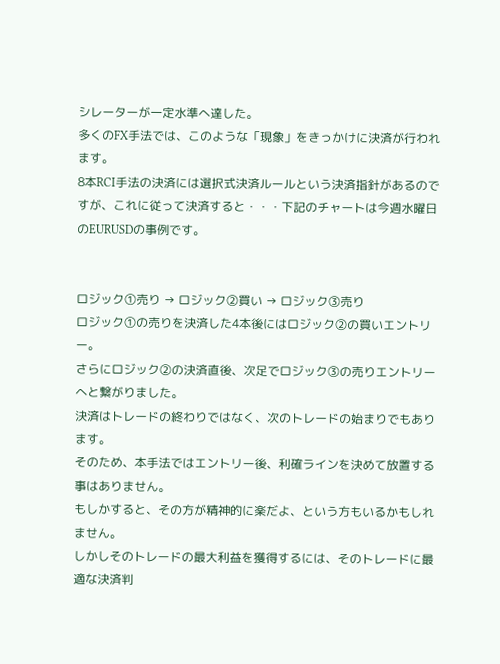シレーターが一定水準へ達した。
多くのFX手法では、このような「現象」をきっかけに決済が行われます。
8本RCI手法の決済には選択式決済ルールという決済指針があるのですが、これに従って決済すると・・・下記のチャートは今週水曜日のEURUSDの事例です。


ロジック①売り → ロジック②買い → ロジック③売り
ロジック①の売りを決済した4本後にはロジック②の買いエントリー。
さらにロジック②の決済直後、次足でロジック③の売りエントリーへと繋がりました。
決済はトレードの終わりではなく、次のトレードの始まりでもあります。
そのため、本手法ではエントリー後、利確ラインを決めて放置する事はありません。
もしかすると、その方が精神的に楽だよ、という方もいるかもしれません。
しかしそのトレードの最大利益を獲得するには、そのトレードに最適な決済判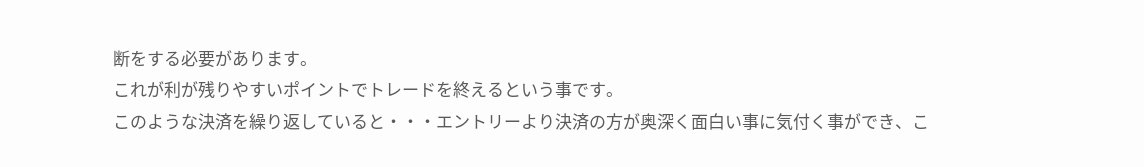断をする必要があります。
これが利が残りやすいポイントでトレードを終えるという事です。
このような決済を繰り返していると・・・エントリーより決済の方が奥深く面白い事に気付く事ができ、こ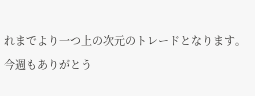れまでより一つ上の次元のトレードとなります。
今週もありがとう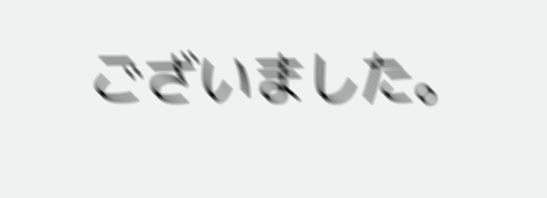ございました。